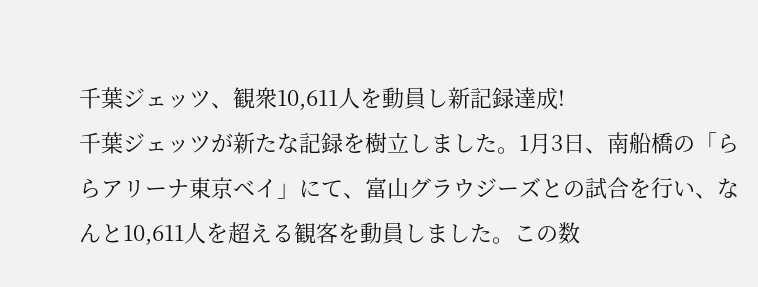千葉ジェッツ、観衆10,611人を動員し新記録達成!
千葉ジェッツが新たな記録を樹立しました。1月3日、南船橋の「ららアリーナ東京ベイ」にて、富山グラウジーズとの試合を行い、なんと10,611人を超える観客を動員しました。この数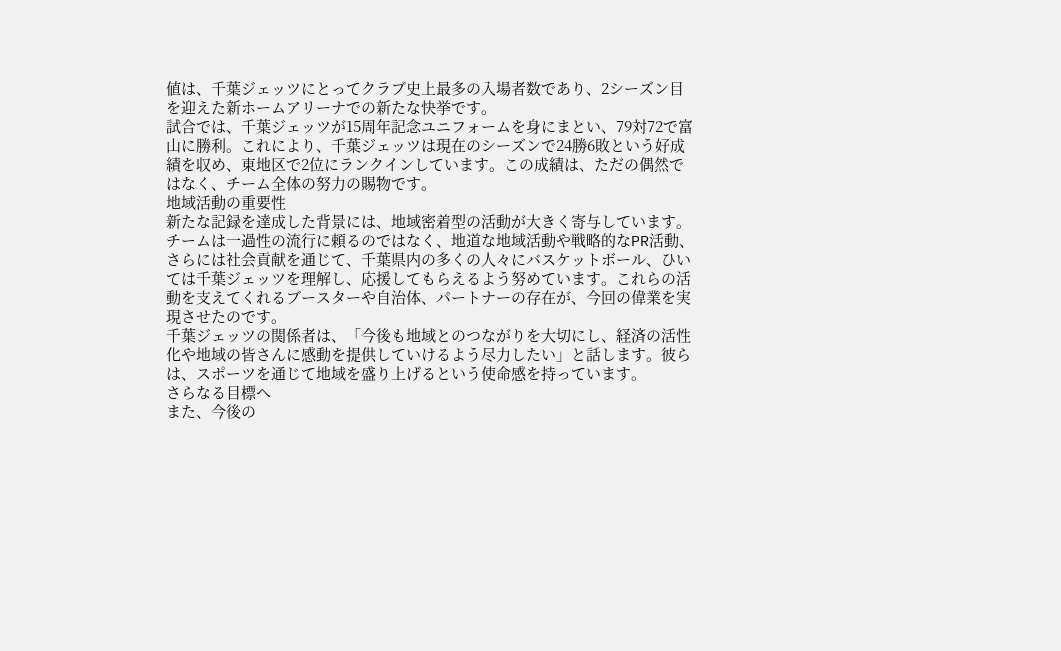値は、千葉ジェッツにとってクラブ史上最多の入場者数であり、2シーズン目を迎えた新ホームアリーナでの新たな快挙です。
試合では、千葉ジェッツが15周年記念ユニフォームを身にまとい、79対72で富山に勝利。これにより、千葉ジェッツは現在のシーズンで24勝6敗という好成績を収め、東地区で2位にランクインしています。この成績は、ただの偶然ではなく、チーム全体の努力の賜物です。
地域活動の重要性
新たな記録を達成した背景には、地域密着型の活動が大きく寄与しています。チームは一過性の流行に頼るのではなく、地道な地域活動や戦略的なPR活動、さらには社会貢献を通じて、千葉県内の多くの人々にバスケットボール、ひいては千葉ジェッツを理解し、応援してもらえるよう努めています。これらの活動を支えてくれるブースターや自治体、パートナーの存在が、今回の偉業を実現させたのです。
千葉ジェッツの関係者は、「今後も地域とのつながりを大切にし、経済の活性化や地域の皆さんに感動を提供していけるよう尽力したい」と話します。彼らは、スポーツを通じて地域を盛り上げるという使命感を持っています。
さらなる目標へ
また、今後の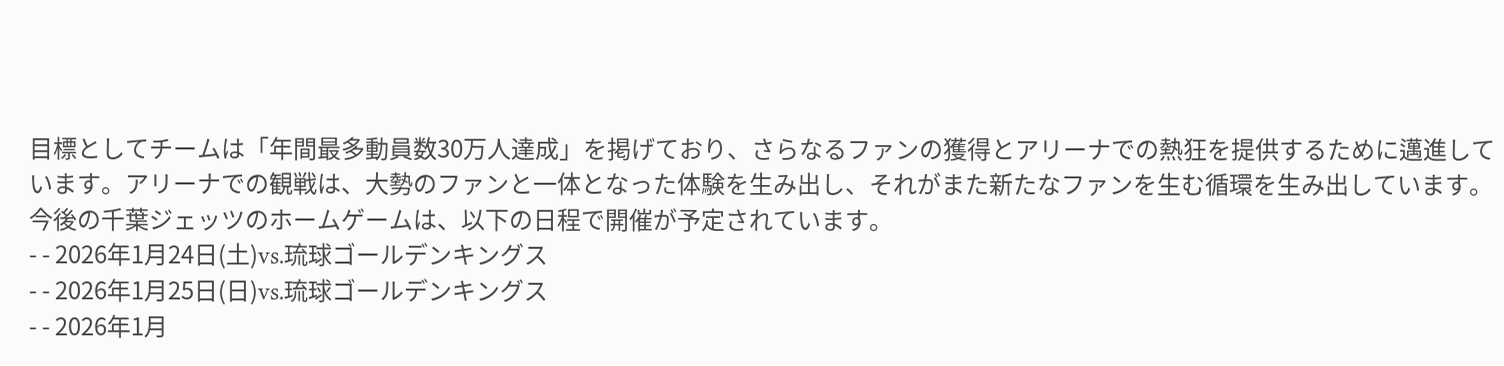目標としてチームは「年間最多動員数30万人達成」を掲げており、さらなるファンの獲得とアリーナでの熱狂を提供するために邁進しています。アリーナでの観戦は、大勢のファンと一体となった体験を生み出し、それがまた新たなファンを生む循環を生み出しています。
今後の千葉ジェッツのホームゲームは、以下の日程で開催が予定されています。
- - 2026年1月24日(土)vs.琉球ゴールデンキングス
- - 2026年1月25日(日)vs.琉球ゴールデンキングス
- - 2026年1月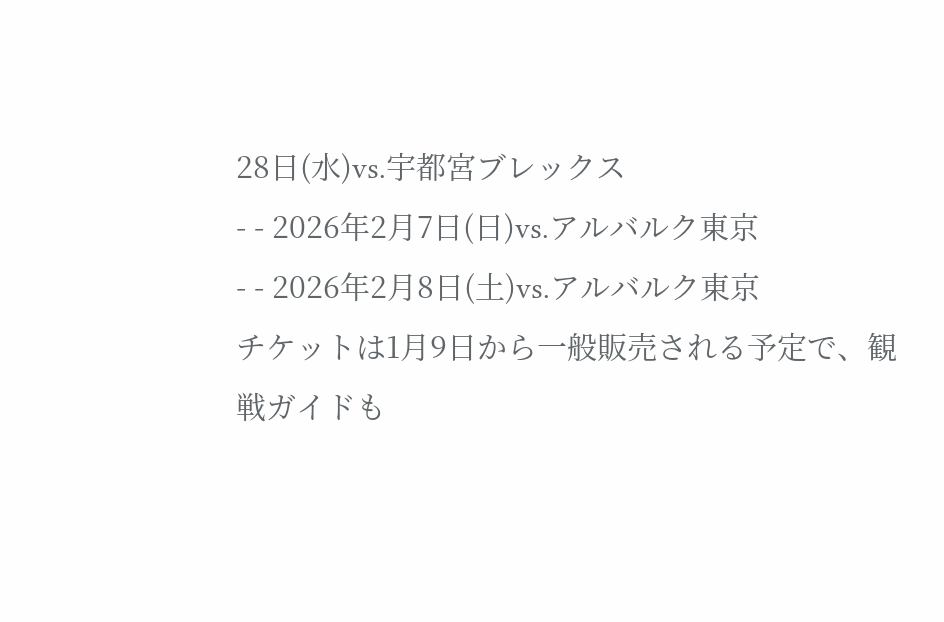28日(水)vs.宇都宮ブレックス
- - 2026年2月7日(日)vs.アルバルク東京
- - 2026年2月8日(土)vs.アルバルク東京
チケットは1月9日から一般販売される予定で、観戦ガイドも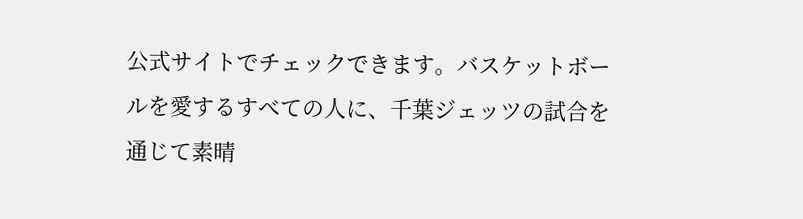公式サイトでチェックできます。バスケットボールを愛するすべての人に、千葉ジェッツの試合を通じて素晴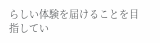らしい体験を届けることを目指してい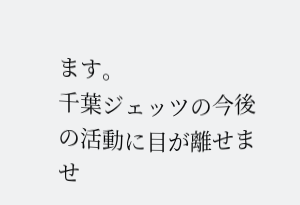ます。
千葉ジェッツの今後の活動に目が離せませ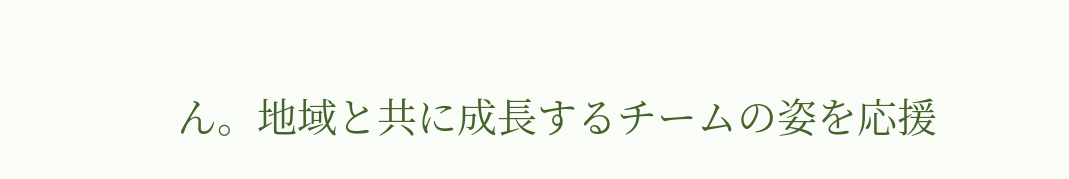ん。地域と共に成長するチームの姿を応援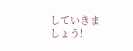していきましょう!